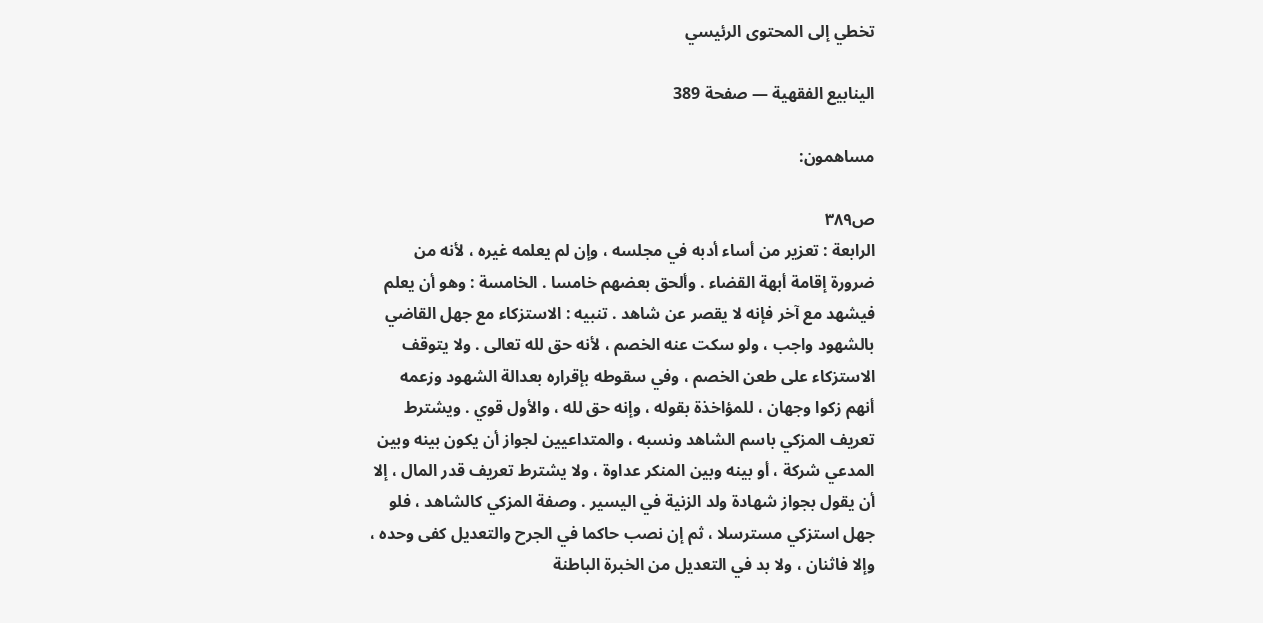تخطي إلى المحتوى الرئيسي

الينابيع الفقهية — صفحة 389

مساهمون:

ص٣٨٩
الرابعة : تعزير من أساء أدبه في مجلسه ، وإن لم يعلمه غيره ، لأنه من ضرورة إقامة أبهة القضاء . وألحق بعضهم خامسا . الخامسة : وهو أن يعلم فيشهد مع آخر فإنه لا يقصر عن شاهد . تنبيه : الاستزكاء مع جهل القاضي بالشهود واجب ، ولو سكت عنه الخصم ، لأنه حق لله تعالى . ولا يتوقف الاستزكاء على طعن الخصم ، وفي سقوطه بإقراره بعدالة الشهود وزعمه أنهم زكوا وجهان ، للمؤاخذة بقوله ، وإنه حق لله ، والأول قوي . ويشترط تعريف المزكي باسم الشاهد ونسبه ، والمتداعيين لجواز أن يكون بينه وبين المدعي شركة ، أو بينه وبين المنكر عداوة ، ولا يشترط تعريف قدر المال ، إلا أن يقول بجواز شهادة ولد الزنية في اليسير . وصفة المزكي كالشاهد ، فلو جهل استزكي مسترسلا ، ثم إن نصب حاكما في الجرح والتعديل كفى وحده ، وإلا فاثنان ، ولا بد في التعديل من الخبرة الباطنة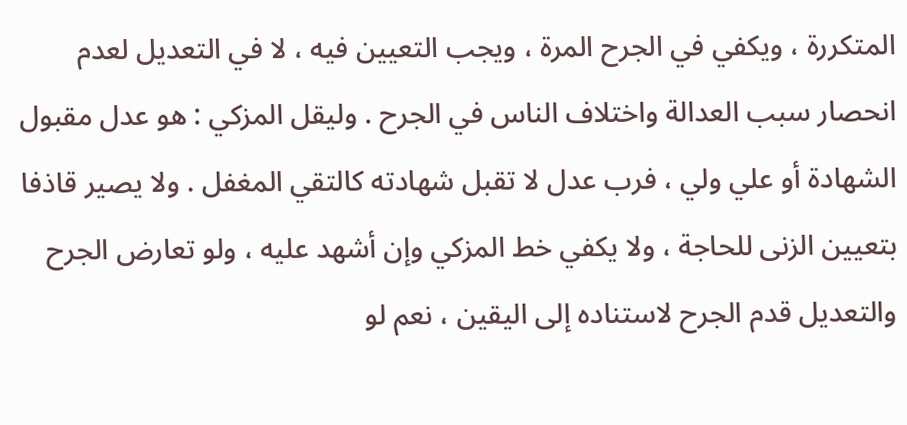المتكررة ، ويكفي في الجرح المرة ، ويجب التعيين فيه ، لا في التعديل لعدم انحصار سبب العدالة واختلاف الناس في الجرح . وليقل المزكي : هو عدل مقبول الشهادة أو علي ولي ، فرب عدل لا تقبل شهادته كالتقي المغفل . ولا يصير قاذفا بتعيين الزنى للحاجة ، ولا يكفي خط المزكي وإن أشهد عليه ، ولو تعارض الجرح والتعديل قدم الجرح لاستناده إلى اليقين ، نعم لو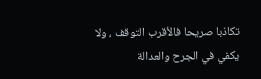تكاذبا صريحا فالأقرب التوقف ، ولا يكفي في الجرح والعدالة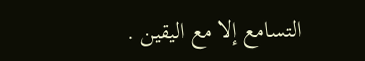التسامع إلا مع اليقين .